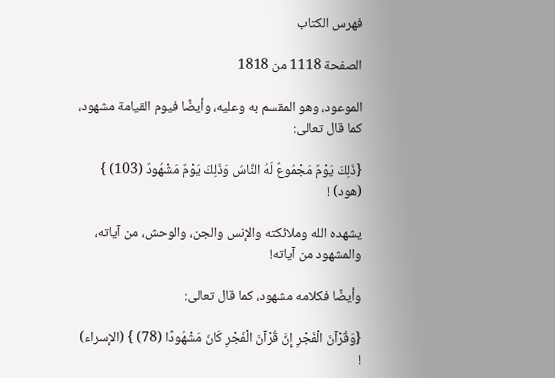فهرس الكتاب

الصفحة 1118 من 1818

الموعود، وهو المقسم به وعليه، وأيضًا فيوم القيامة مشهود، كما قال تعالى:

{ذَلِكَ يَوْمٌ مَجْمُوعٌ لَهُ النَّاسُ وَذَلِكَ يَوْمٌ مَشْهُودٌ (103) } (هود) !

يشهده الله وملائكته والإنس والجن، والوحش، من آياته، والمشهود من آياته!

وأيضًا فكلامه مشهود، كما قال تعالى:

{وَقُرْآنَ الْفَجْرِ إِنَّ قُرْآنَ الْفَجْرِ كَانَ مَشْهُودًا (78) } (الإسراء) !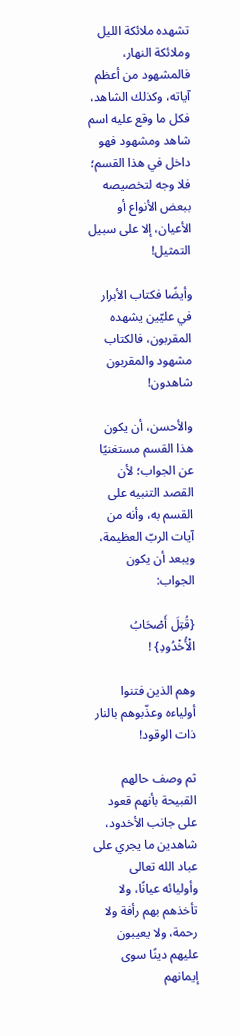تشهده ملائكة الليل وملائكة النهار، فالمشهود من أعظم آياته، وكذلك الشاهد، فكل ما وقع عليه اسم شاهد ومشهود فهو داخل في هذا القسم؛ فلا وجه لتخصيصه ببعض الأنواع أو الأعيان، إلا على سبيل التمثيل!

وأيضًا فكتاب الأبرار في عليّين يشهده المقربون، فالكتاب مشهود والمقربون شاهدون!

والأحسن، أن يكون هذا القسم مستغنيًا عن الجواب؛ لأن القصد التنبيه على القسم به، وأنه من آيات الربّ العظيمة، ويبعد أن يكون الجواب:

{قُتِلَ أَصْحَابُ الْأُخْدُودِ} !

وهم الذين فتنوا أولياءه وعذّبوهم بالنار ذات الوقود!

ثم وصف حالهم القبيحة بأنهم قعود على جانب الأخدود، شاهدين ما يجري على عباد الله تعالى وأوليائه عيانًا، ولا تأخذهم بهم رأفة ولا رحمة، ولا يعيبون عليهم دينًا سوى إيمانهم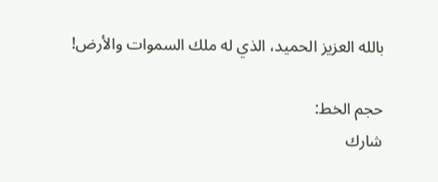بالله العزيز الحميد، الذي له ملك السموات والأرض!

حجم الخط:
شارك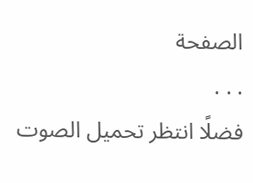الصفحة
. . .
فضلًا انتظر تحميل الصوت